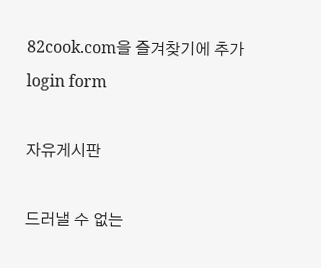82cook.com을 즐겨찾기에 추가
login form

자유게시판

드러낼 수 없는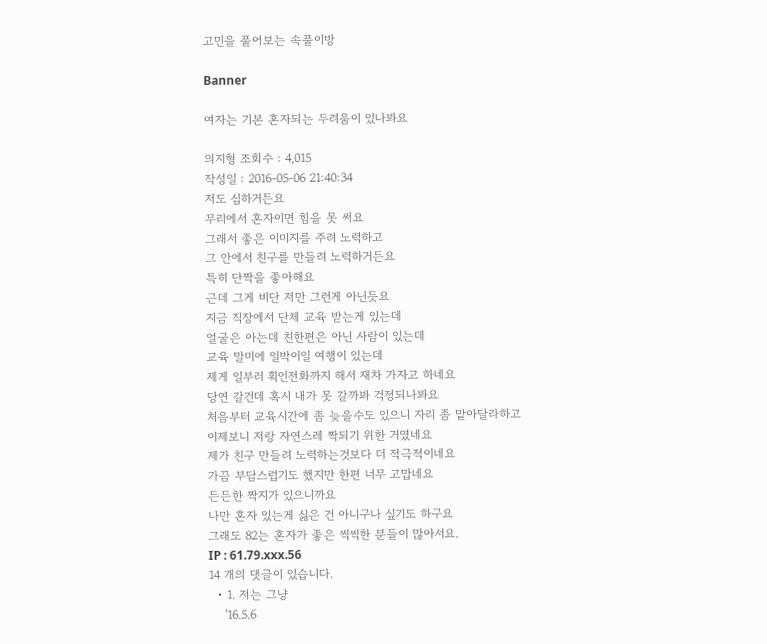고민을 풀어보는 속풀이방

Banner

여자는 기본 혼자되는 두려움이 있나봐요

의지형 조회수 : 4,015
작성일 : 2016-05-06 21:40:34
저도 심하거든요
무리에서 혼자이면 힘을 못 써요
그래서 좋은 이미지를 주려 노력하고
그 안에서 친구를 만들려 노력하거든요
특히 단짝을 좋아해요
근데 그게 비단 저만 그런게 아닌듯요
지금 직장에서 단체 교육 받는게 있는데
얼굴은 아는데 친한편은 아닌 사람이 있는데
교육 말미에 일박이일 여행이 있는데
제게 일부러 획인전화까지 해서 재차 가자고 하네요
당연 갈건데 혹시 내가 못 갈까봐 걱정되나봐요
처음부터 교육시간에 좀 늦을수도 있으니 자리 좀 맡아달라하고
이제보니 저랑 자연스레 짝되기 위한 거였네요
제가 친구 만들려 노력하는것보다 더 적극적이네요
가끔 부담스럽기도 했지만 한편 너무 고맙네요
든든한 짝지가 있으니까요
나만 혼자 있는게 싫은 건 아니구나 싶기도 하구요
그래도 82는 혼자가 좋은 씩씩한 분들이 많아서요.
IP : 61.79.xxx.56
14 개의 댓글이 있습니다.
  • 1. 저는 그냥
    '16.5.6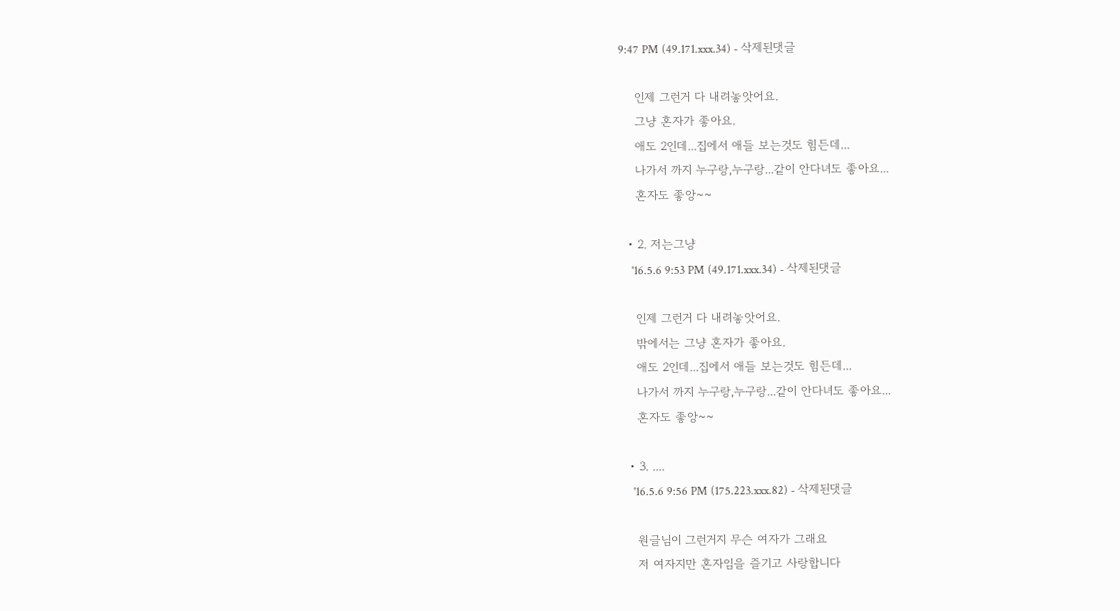9:47 PM (49.171.xxx.34) - 삭제된댓글

    인제 그런거 다 내려놓앗어요.
    그냥 혼자가 좋아요.
    애도 2인데...집에서 애들 보는것도 힘든데...
    나가서 까지 누구랑,누구랑...같이 안다녀도 좋아요...
    혼자도 좋앙~~

  • 2. 저는그냥
    '16.5.6 9:53 PM (49.171.xxx.34) - 삭제된댓글

    인제 그런거 다 내려놓앗어요.
    밖에서는 그냥 혼자가 좋아요.
    애도 2인데...집에서 애들 보는것도 힘든데...
    나가서 까지 누구랑,누구랑...같이 안다녀도 좋아요...
    혼자도 좋앙~~

  • 3. ....
    '16.5.6 9:56 PM (175.223.xxx.82) - 삭제된댓글

    원글님이 그런거지 무슨 여자가 그래요
    저 여자지만 혼자임을 즐기고 사랑합니다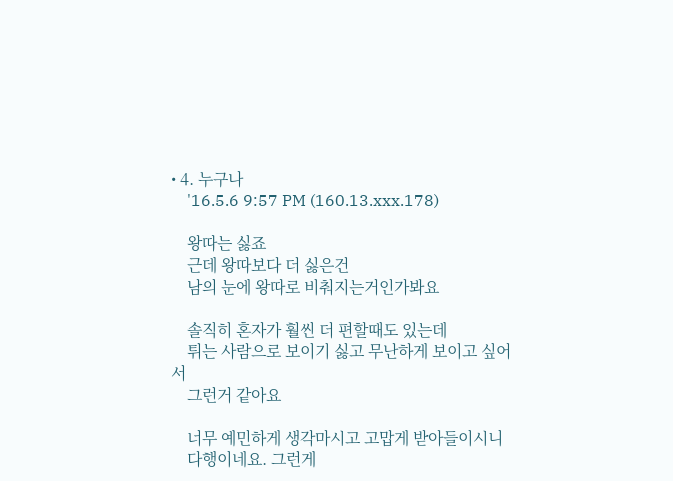• 4. 누구나
    '16.5.6 9:57 PM (160.13.xxx.178)

    왕따는 싫죠
    근데 왕따보다 더 싫은건
    남의 눈에 왕따로 비춰지는거인가봐요

    솔직히 혼자가 훨씬 더 편할때도 있는데
    튀는 사람으로 보이기 싫고 무난하게 보이고 싶어서
    그런거 같아요

    너무 예민하게 생각마시고 고맙게 받아들이시니
    다행이네요. 그런게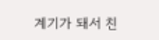계기가 돼서 친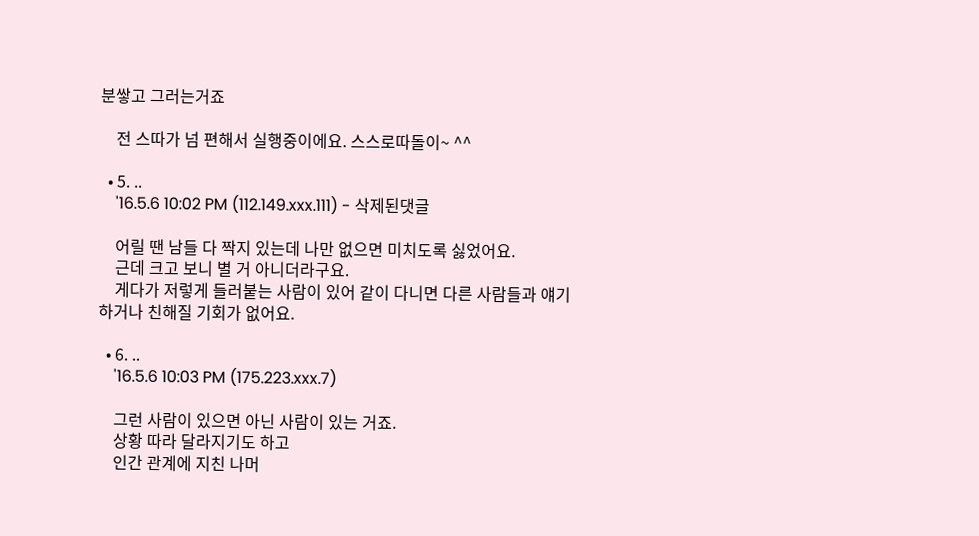분쌓고 그러는거죠

    전 스따가 넘 편해서 실행중이에요. 스스로따돌이~ ^^

  • 5. ..
    '16.5.6 10:02 PM (112.149.xxx.111) - 삭제된댓글

    어릴 땐 남들 다 짝지 있는데 나만 없으면 미치도록 싫었어요.
    근데 크고 보니 별 거 아니더라구요.
    게다가 저렇게 들러붙는 사람이 있어 같이 다니면 다른 사람들과 얘기하거나 친해질 기회가 없어요.

  • 6. ..
    '16.5.6 10:03 PM (175.223.xxx.7)

    그런 사람이 있으면 아닌 사람이 있는 거죠.
    상황 따라 달라지기도 하고
    인간 관계에 지친 나머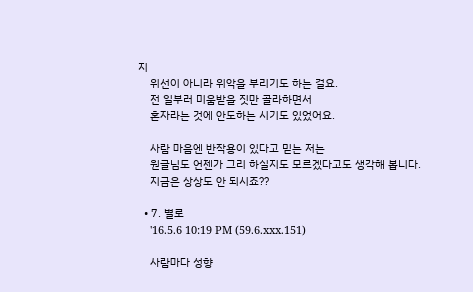지
    위선이 아니라 위악을 부리기도 하는 걸요.
    전 일부러 미움받을 짓만 골라하면서
    혼자라는 것에 안도하는 시기도 있었어요.

    사람 마음엔 반작용이 있다고 믿는 저는
    원글님도 언젠가 그리 하실지도 모르겠다고도 생각해 봅니다.
    지금은 상상도 안 되시죠??

  • 7. 별로
    '16.5.6 10:19 PM (59.6.xxx.151)

    사람마다 성향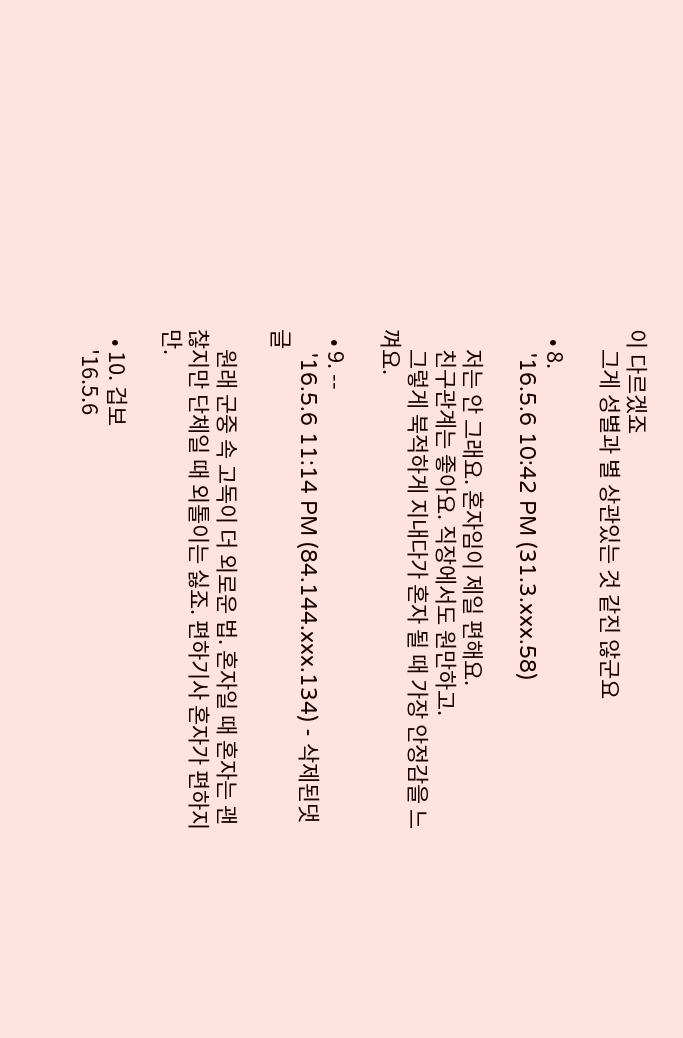이 다르겠죠
    그게 성별과 별 상관있는 것 같진 않군요

  • 8.
    '16.5.6 10:42 PM (31.3.xxx.58)

    저는 안 그래요. 혼자임이 제일 편해요.
    친구관계는 좋아요. 직장에서도 원만하고.
    그렇게 북적하게 지내다가 혼자 될 때 가장 안정감을 느껴요.

  • 9. --
    '16.5.6 11:14 PM (84.144.xxx.134) - 삭제된댓글

    원래 군중 속 고독이 더 외로운 법. 혼자일 때 혼자는 괜찮지만 단체일 때 외톨이는 싫죠. 편하기사 혼자가 편하지만.

  • 10. 겁보
    '16.5.6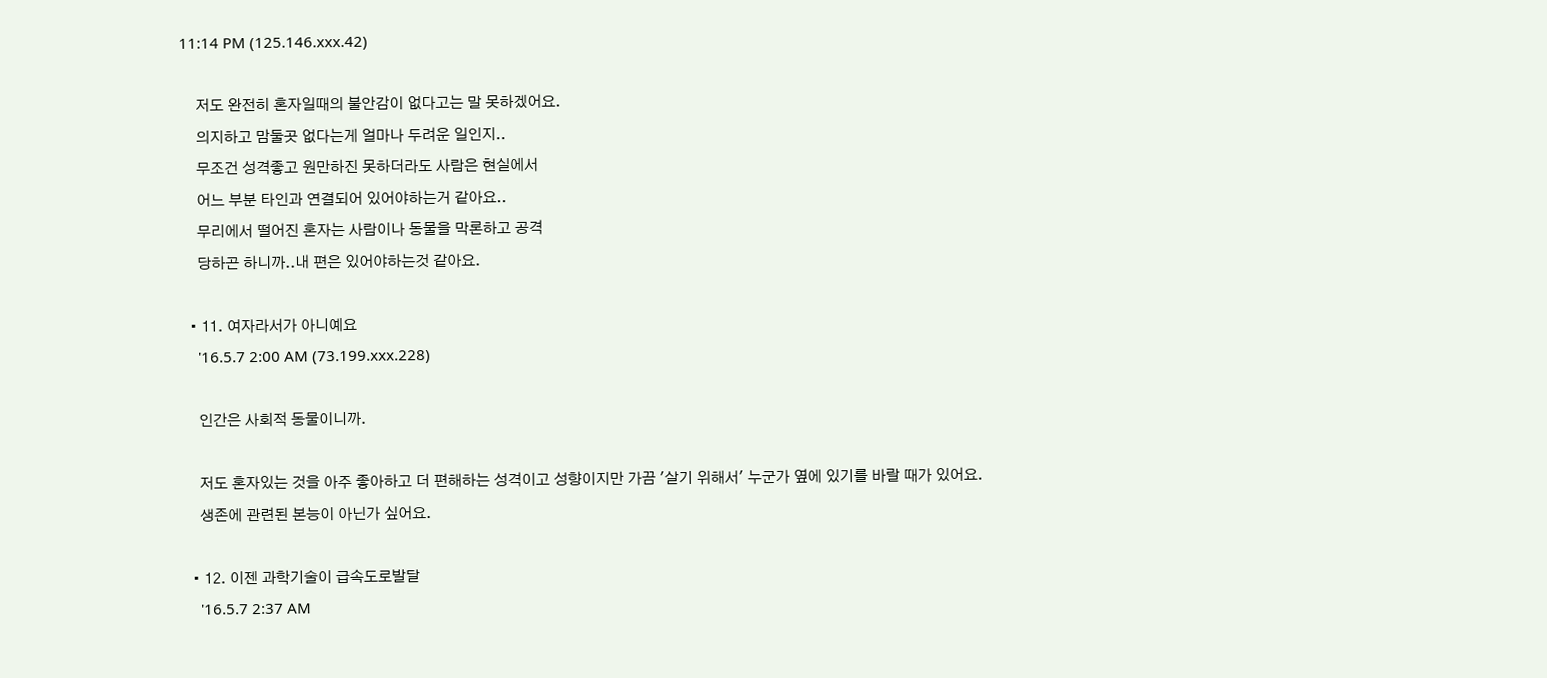11:14 PM (125.146.xxx.42)

    저도 완전히 혼자일때의 불안감이 없다고는 말 못하겠어요.
    의지하고 맘둘곳 없다는게 얼마나 두려운 일인지..
    무조건 성격좋고 원만하진 못하더라도 사람은 현실에서
    어느 부분 타인과 연결되어 있어야하는거 같아요..
    무리에서 떨어진 혼자는 사람이나 동물을 막론하고 공격
    당하곤 하니까..내 편은 있어야하는것 같아요.

  • 11. 여자라서가 아니예요
    '16.5.7 2:00 AM (73.199.xxx.228)

    인간은 사회적 동물이니까.

    저도 혼자있는 것을 아주 좋아하고 더 편해하는 성격이고 성향이지만 가끔 '살기 위해서' 누군가 옆에 있기를 바랄 때가 있어요.
    생존에 관련된 본능이 아닌가 싶어요.

  • 12. 이젠 과학기술이 급속도로발달
    '16.5.7 2:37 AM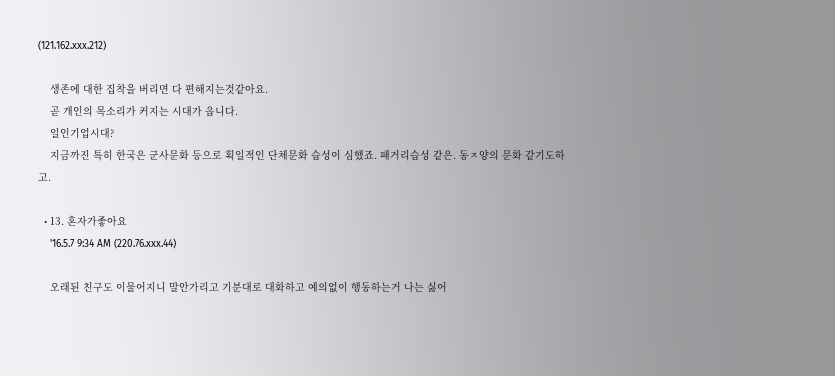(121.162.xxx.212)

    생존에 대한 집착을 버리면 다 편해지는것같아요.
    곧 개인의 목소리가 커지는 시대가 옵니다.
    일인기업시대?
    지금까진 특히 한국은 군사문화 등으로 획일적인 단체문화 습성이 심했죠. 패거리습성 같은. 동ㅈ양의 문화 같기도하고.

  • 13. 혼자가좋아요
    '16.5.7 9:34 AM (220.76.xxx.44)

    오래된 친구도 이물어지니 말안가리고 기분대로 대화하고 예의없이 행동하는거 나는 싫어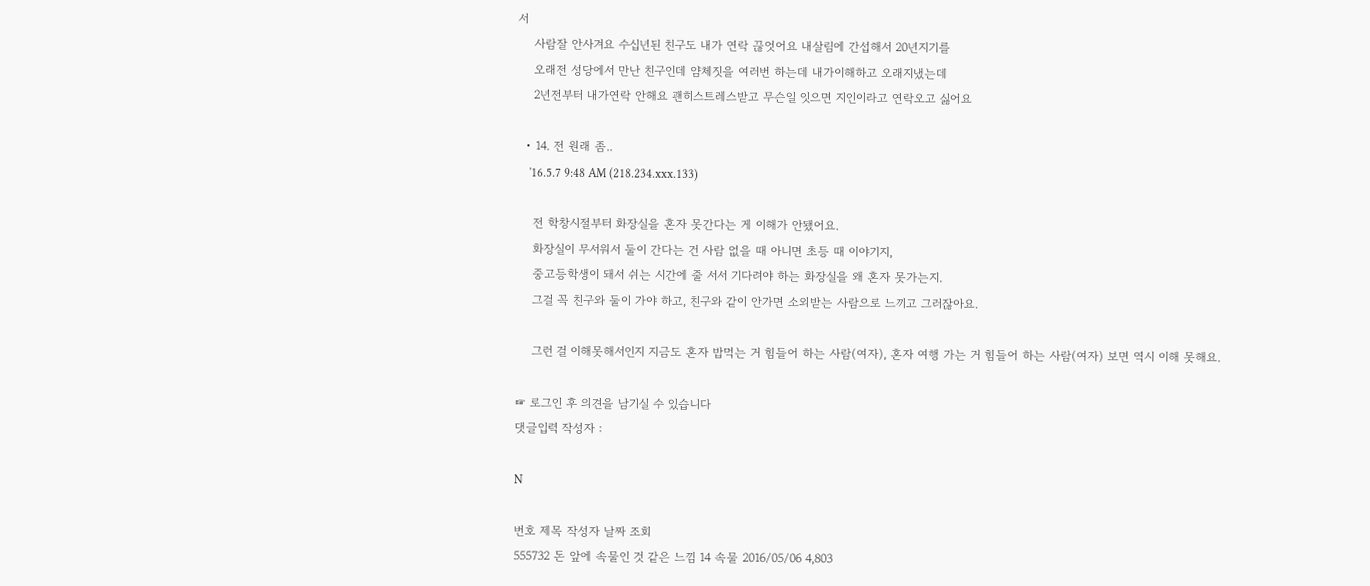서
    사람잘 안사겨요 수십년된 친구도 내가 연락 끊엇어요 내살림에 간섭해서 20년지기를
    오래전 성당에서 만난 친구인데 얌체짓을 여러번 하는데 내가이해하고 오래지냈는데
    2년전부터 내가연락 안해요 괜히스트레스받고 무슨일 잇으면 지인이라고 연락오고 싫어요

  • 14. 전 원래 좀..
    '16.5.7 9:48 AM (218.234.xxx.133)

    전 학창시절부터 화장실을 혼자 못간다는 게 이해가 안됐어요.
    화장실이 무서워서 둘이 간다는 건 사람 없을 때 아니면 초등 때 이야기지,
    중고등학생이 돼서 쉬는 시간에 줄 서서 기다려야 하는 화장실을 왜 혼자 못가는지.
    그걸 꼭 친구와 둘이 가야 하고, 친구와 같이 안가면 소외받는 사람으로 느끼고 그러잖아요.

    그런 걸 이해못해서인지 지금도 혼자 밥먹는 거 힘들어 하는 사람(여자), 혼자 여행 가는 거 힘들어 하는 사람(여자) 보면 역시 이해 못해요.

☞ 로그인 후 의견을 남기실 수 있습니다
댓글입력 작성자 :

N

번호 제목 작성자 날짜 조회
555732 돈 앞에 속물인 것 같은 느낌 14 속물 2016/05/06 4,803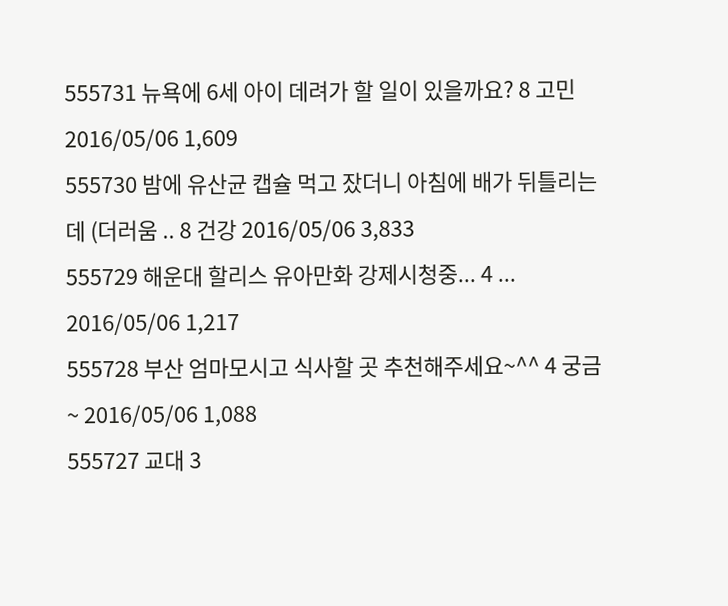555731 뉴욕에 6세 아이 데려가 할 일이 있을까요? 8 고민 2016/05/06 1,609
555730 밤에 유산균 캡슐 먹고 잤더니 아침에 배가 뒤틀리는데 (더러움 .. 8 건강 2016/05/06 3,833
555729 해운대 할리스 유아만화 강제시청중... 4 ... 2016/05/06 1,217
555728 부산 엄마모시고 식사할 곳 추천해주세요~^^ 4 궁금~ 2016/05/06 1,088
555727 교대 3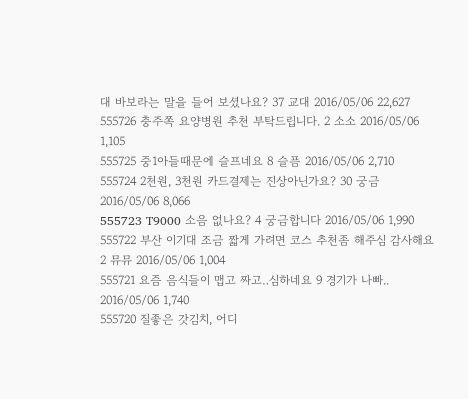대 바보라는 말을 들어 보셨나요? 37 교대 2016/05/06 22,627
555726 충주쪽 요양병원 추천 부탁드립니다. 2 소소 2016/05/06 1,105
555725 중1아들때문에 슬프네요 8 슬픔 2016/05/06 2,710
555724 2천원, 3천원 카드결제는 진상아닌가요? 30 궁금 2016/05/06 8,066
555723 T9000 소음 없나요? 4 궁금합니다 2016/05/06 1,990
555722 부산 이기대 조금 짧게 가려면 코스 추천좀 해주심 감사해요 2 뮤뮤 2016/05/06 1,004
555721 요즘 음식들이 맵고 짜고‥심하네요 9 경기가 나빠.. 2016/05/06 1,740
555720 질좋은 갓김치, 어디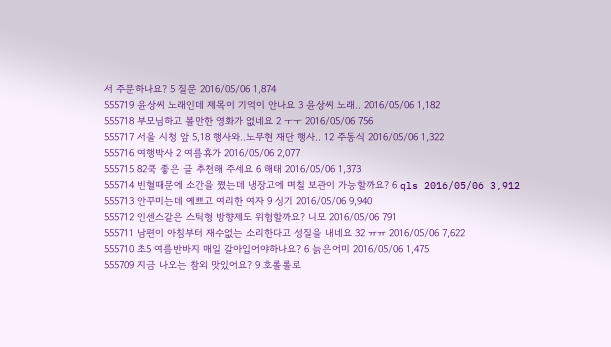서 주문하나요? 5 질문 2016/05/06 1,874
555719 윤상씨 노래인데 제목이 기억이 안나요 3 윤상씨 노래.. 2016/05/06 1,182
555718 부모님하고 볼만한 영화가 없네요 2 ㅜㅜ 2016/05/06 756
555717 서울 시청 앞 5,18 행사와..노무현 재단 행사.. 12 주동식 2016/05/06 1,322
555716 여행박사 2 여름휴가 2016/05/06 2,077
555715 82쿡 좋은 글 추천해 주세요 6 해태 2016/05/06 1,373
555714 빈혈때문에 소간을 쪘는데 냉장고에 며칠 보관이 가능할까요? 6 qls 2016/05/06 3,912
555713 안꾸미는데 예쁘고 여리한 여자 9 싱기 2016/05/06 9,940
555712 인센스같은 스틱형 방향제도 위험할까요? 니모 2016/05/06 791
555711 남편이 아침부터 재수없는 소리한다고 성질을 내네요 32 ㅠㅠ 2016/05/06 7,622
555710 초5 여름반바지 매일 갈아입어야하나요? 6 늙은어미 2016/05/06 1,475
555709 지금 나오는 참외 맛있어요? 9 호롤롤로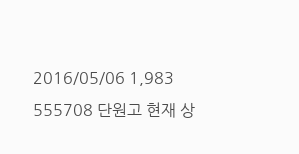2016/05/06 1,983
555708 단원고 현재 상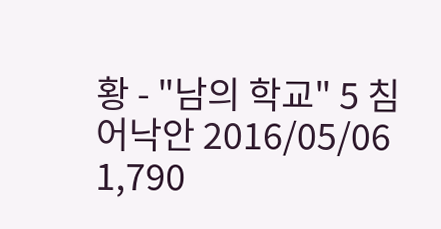황 - "남의 학교" 5 침어낙안 2016/05/06 1,790